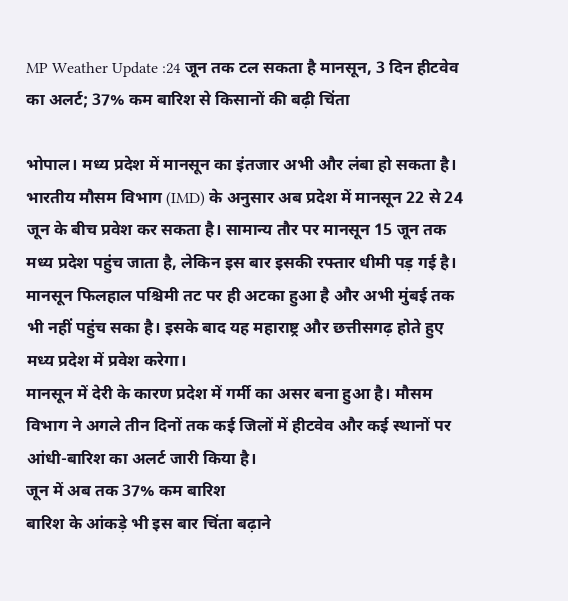MP Weather Update :24 जून तक टल सकता है मानसून, 3 दिन हीटवेव का अलर्ट; 37% कम बारिश से किसानों की बढ़ी चिंता

भोपाल। मध्य प्रदेश में मानसून का इंतजार अभी और लंबा हो सकता है। भारतीय मौसम विभाग (IMD) के अनुसार अब प्रदेश में मानसून 22 से 24 जून के बीच प्रवेश कर सकता है। सामान्य तौर पर मानसून 15 जून तक मध्य प्रदेश पहुंच जाता है, लेकिन इस बार इसकी रफ्तार धीमी पड़ गई है। मानसून फिलहाल पश्चिमी तट पर ही अटका हुआ है और अभी मुंबई तक भी नहीं पहुंच सका है। इसके बाद यह महाराष्ट्र और छत्तीसगढ़ होते हुए मध्य प्रदेश में प्रवेश करेगा।
मानसून में देरी के कारण प्रदेश में गर्मी का असर बना हुआ है। मौसम विभाग ने अगले तीन दिनों तक कई जिलों में हीटवेव और कई स्थानों पर आंधी-बारिश का अलर्ट जारी किया है।
जून में अब तक 37% कम बारिश
बारिश के आंकड़े भी इस बार चिंता बढ़ाने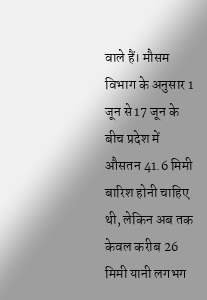वाले हैं। मौसम विभाग के अनुसार 1 जून से 17 जून के बीच प्रदेश में औसतन 41.6 मिमी बारिश होनी चाहिए थी, लेकिन अब तक केवल करीब 26 मिमी यानी लगभग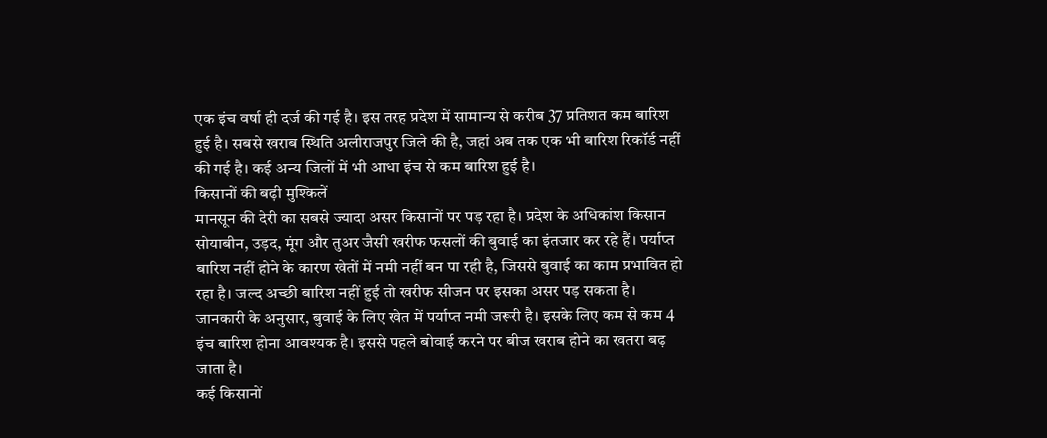एक इंच वर्षा ही दर्ज की गई है। इस तरह प्रदेश में सामान्य से करीब 37 प्रतिशत कम बारिश हुई है। सबसे खराब स्थिति अलीराजपुर जिले की है, जहां अब तक एक भी बारिश रिकॉर्ड नहीं की गई है। कई अन्य जिलों में भी आधा इंच से कम बारिश हुई है।
किसानों की बढ़ी मुश्किलें
मानसून की देरी का सबसे ज्यादा असर किसानों पर पड़ रहा है। प्रदेश के अधिकांश किसान सोयाबीन, उड़द, मूंग और तुअर जैसी खरीफ फसलों की बुवाई का इंतजार कर रहे हैं। पर्याप्त बारिश नहीं होने के कारण खेतों में नमी नहीं बन पा रही है, जिससे बुवाई का काम प्रभावित हो रहा है। जल्द अच्छी बारिश नहीं हुई तो खरीफ सीजन पर इसका असर पड़ सकता है। जानकारी के अनुसार, बुवाई के लिए खेत में पर्याप्त नमी जरूरी है। इसके लिए कम से कम 4 इंच बारिश होना आवश्यक है। इससे पहले बोवाई करने पर बीज खराब होने का खतरा बढ़ जाता है।
कई किसानों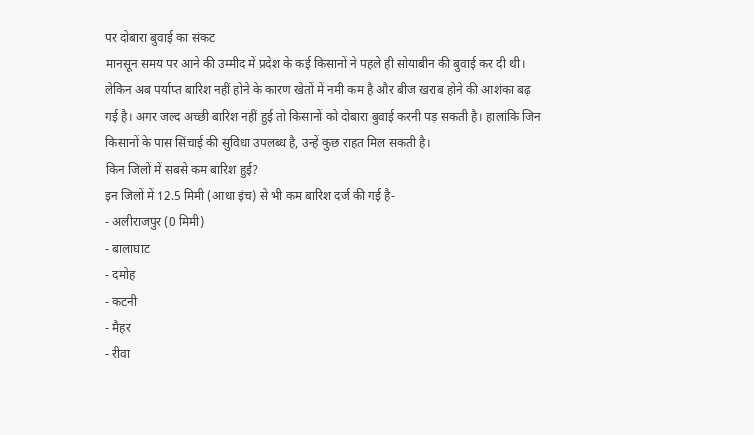पर दोबारा बुवाई का संकट
मानसून समय पर आने की उम्मीद में प्रदेश के कई किसानों ने पहले ही सोयाबीन की बुवाई कर दी थी। लेकिन अब पर्याप्त बारिश नहीं होने के कारण खेतों में नमी कम है और बीज खराब होने की आशंका बढ़ गई है। अगर जल्द अच्छी बारिश नहीं हुई तो किसानों को दोबारा बुवाई करनी पड़ सकती है। हालांकि जिन किसानों के पास सिंचाई की सुविधा उपलब्ध है, उन्हें कुछ राहत मिल सकती है।
किन जिलों में सबसे कम बारिश हुई?
इन जिलों में 12.5 मिमी (आधा इंच) से भी कम बारिश दर्ज की गई है-
- अलीराजपुर (0 मिमी)
- बालाघाट
- दमोह
- कटनी
- मैहर
- रीवा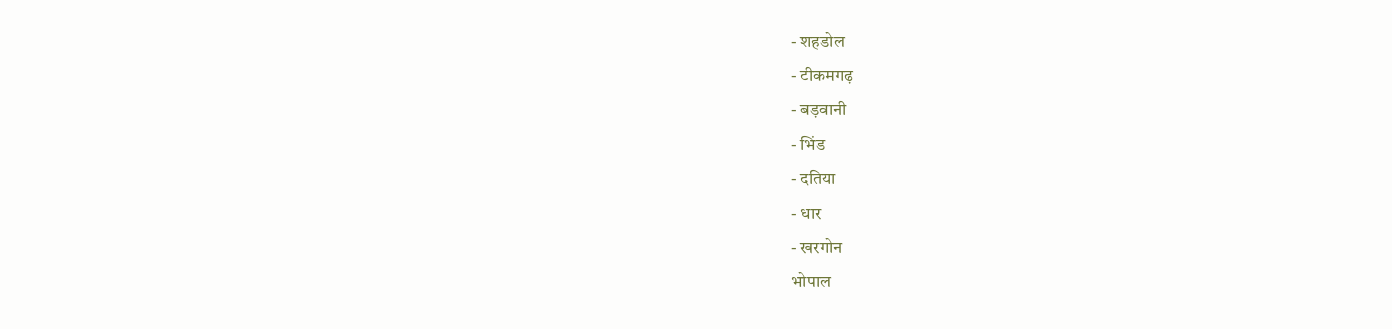- शहडोल
- टीकमगढ़
- बड़वानी
- भिंड
- दतिया
- धार
- खरगोन
भोपाल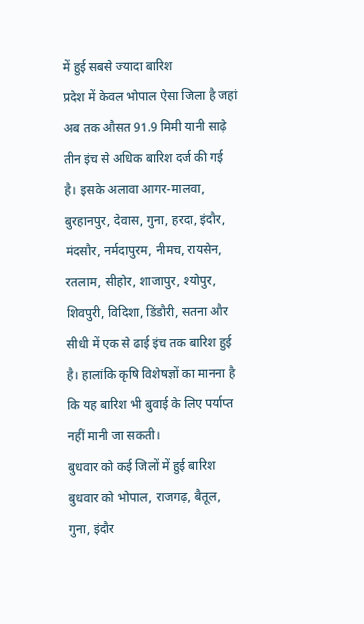में हुई सबसे ज्यादा बारिश
प्रदेश में केवल भोपाल ऐसा जिला है जहां अब तक औसत 91.9 मिमी यानी साढ़े तीन इंच से अधिक बारिश दर्ज की गई है। इसके अलावा आगर-मालवा, बुरहानपुर, देवास, गुना, हरदा, इंदौर, मंदसौर, नर्मदापुरम, नीमच, रायसेन, रतलाम, सीहोर, शाजापुर, श्योपुर, शिवपुरी, विदिशा, डिंडौरी, सतना और सीधी में एक से ढाई इंच तक बारिश हुई है। हालांकि कृषि विशेषज्ञों का मानना है कि यह बारिश भी बुवाई के लिए पर्याप्त नहीं मानी जा सकती।
बुधवार को कई जिलों में हुई बारिश
बुधवार को भोपाल, राजगढ़, बैतूल, गुना, इंदौर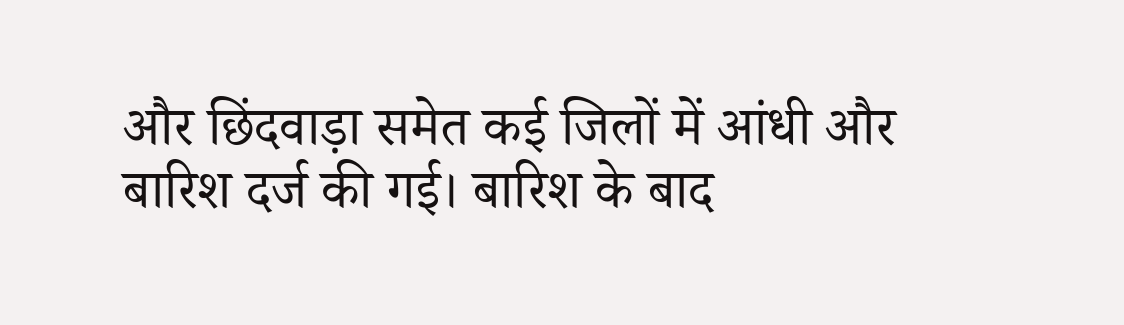और छिंदवाड़ा समेत कई जिलों में आंधी और बारिश दर्ज की गई। बारिश के बाद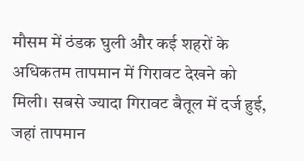मौसम में ठंडक घुली और कई शहरों के अधिकतम तापमान में गिरावट देखने को मिली। सबसे ज्यादा गिरावट बैतूल में दर्ज हुई, जहां तापमान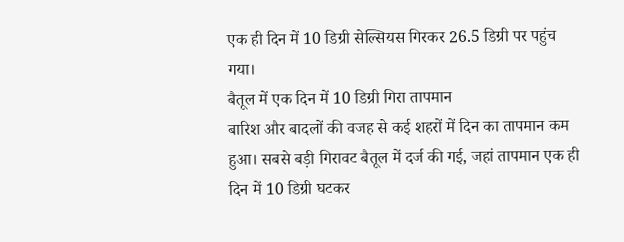एक ही दिन में 10 डिग्री सेल्सियस गिरकर 26.5 डिग्री पर पहुंच गया।
बैतूल में एक दिन में 10 डिग्री गिरा तापमान
बारिश और बादलों की वजह से कई शहरों में दिन का तापमान कम हुआ। सबसे बड़ी गिरावट बैतूल में दर्ज की गई, जहां तापमान एक ही दिन में 10 डिग्री घटकर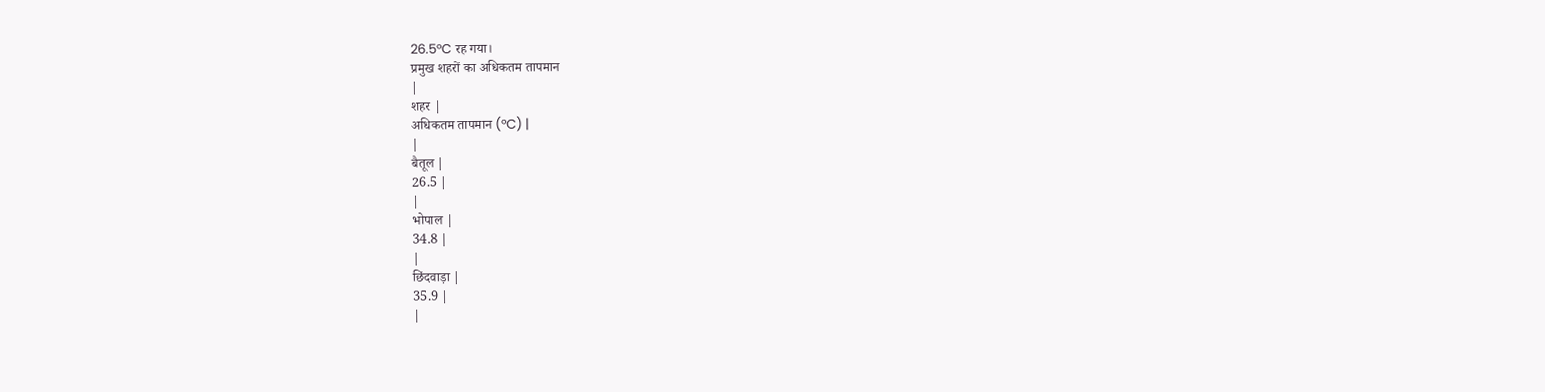26.5°C रह गया।
प्रमुख शहरों का अधिकतम तापमान
|
शहर |
अधिकतम तापमान (°C) |
|
बैतूल |
26.5 |
|
भोपाल |
34.8 |
|
छिंदवाड़ा |
35.9 |
|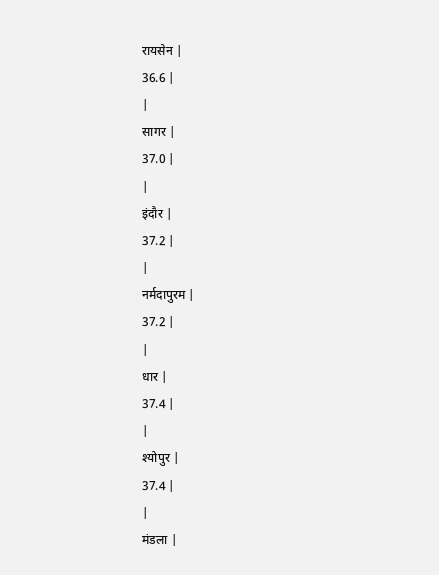रायसेन |
36.6 |
|
सागर |
37.0 |
|
इंदौर |
37.2 |
|
नर्मदापुरम |
37.2 |
|
धार |
37.4 |
|
श्योपुर |
37.4 |
|
मंडला |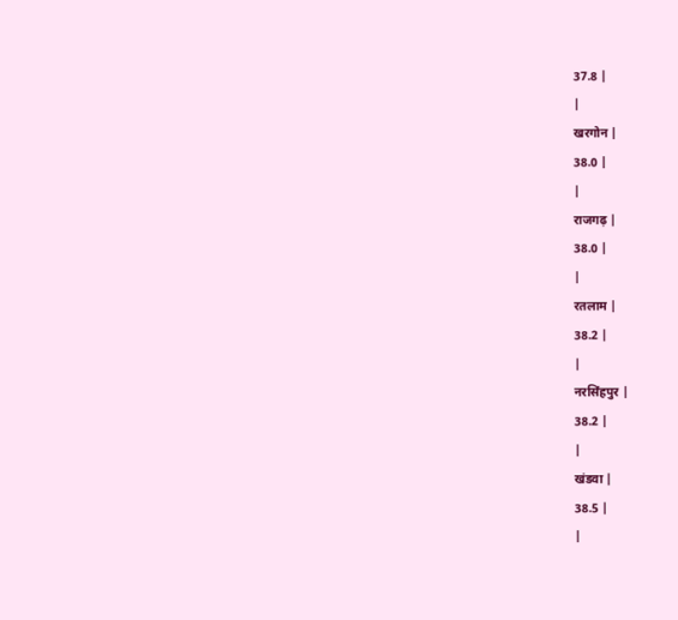37.8 |
|
खरगोन |
38.0 |
|
राजगढ़ |
38.0 |
|
रतलाम |
38.2 |
|
नरसिंहपुर |
38.2 |
|
खंडवा |
38.5 |
|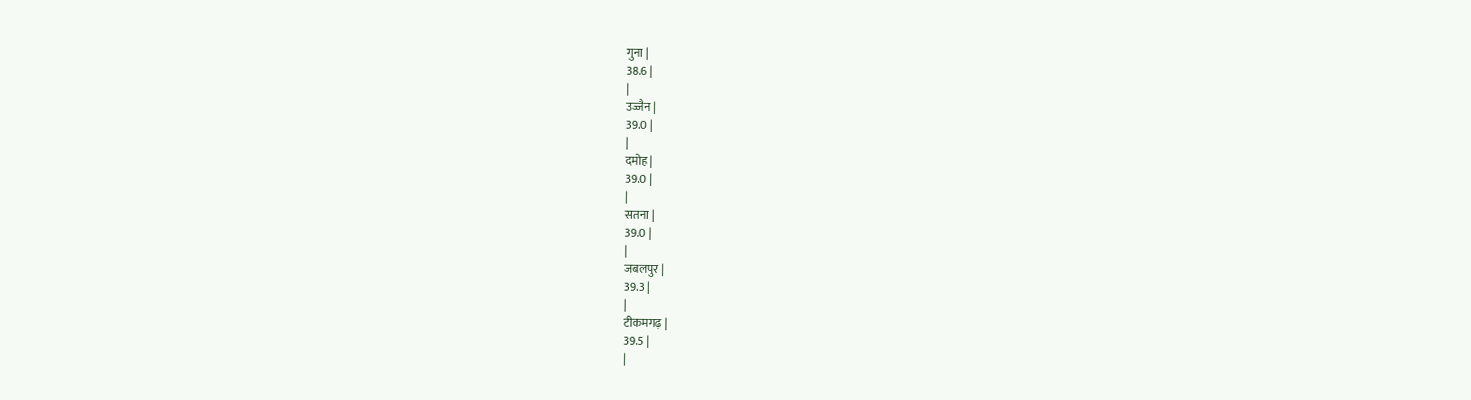गुना |
38.6 |
|
उज्जैन |
39.0 |
|
दमोह |
39.0 |
|
सतना |
39.0 |
|
जबलपुर |
39.3 |
|
टीकमगढ़ |
39.5 |
|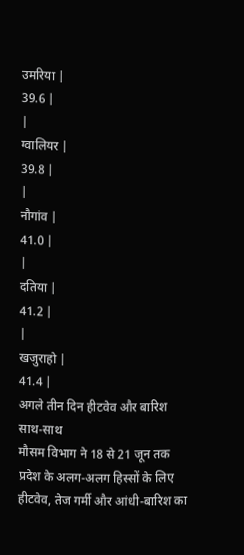उमरिया |
39.6 |
|
ग्वालियर |
39.8 |
|
नौगांव |
41.0 |
|
दतिया |
41.2 |
|
खजुराहो |
41.4 |
अगले तीन दिन हीटवेव और बारिश साथ-साथ
मौसम विभाग ने 18 से 21 जून तक प्रदेश के अलग-अलग हिस्सों के लिए हीटवेव, तेज गर्मी और आंधी-बारिश का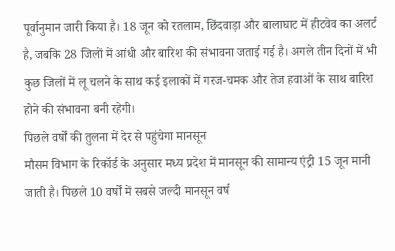पूर्वानुमान जारी किया है। 18 जून को रतलाम, छिंदवाड़ा और बालाघाट में हीटवेव का अलर्ट है, जबकि 28 जिलों में आंधी और बारिश की संभावना जताई गई है। अगले तीन दिनों में भी कुछ जिलों में लू चलने के साथ कई इलाकों में गरज-चमक और तेज हवाओं के साथ बारिश होने की संभावना बनी रहेगी।
पिछले वर्षों की तुलना में देर से पहुंचेगा मानसून
मौसम विभाग के रिकॉर्ड के अनुसार मध्य प्रदेश में मानसून की सामान्य एंट्री 15 जून मानी जाती है। पिछले 10 वर्षों में सबसे जल्दी मानसून वर्ष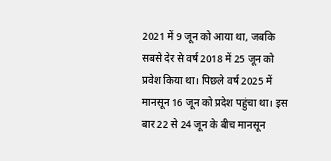2021 में 9 जून को आया था, जबकि सबसे देर से वर्ष 2018 में 25 जून को प्रवेश किया था। पिछले वर्ष 2025 में मानसून 16 जून को प्रदेश पहुंचा था। इस बार 22 से 24 जून के बीच मानसून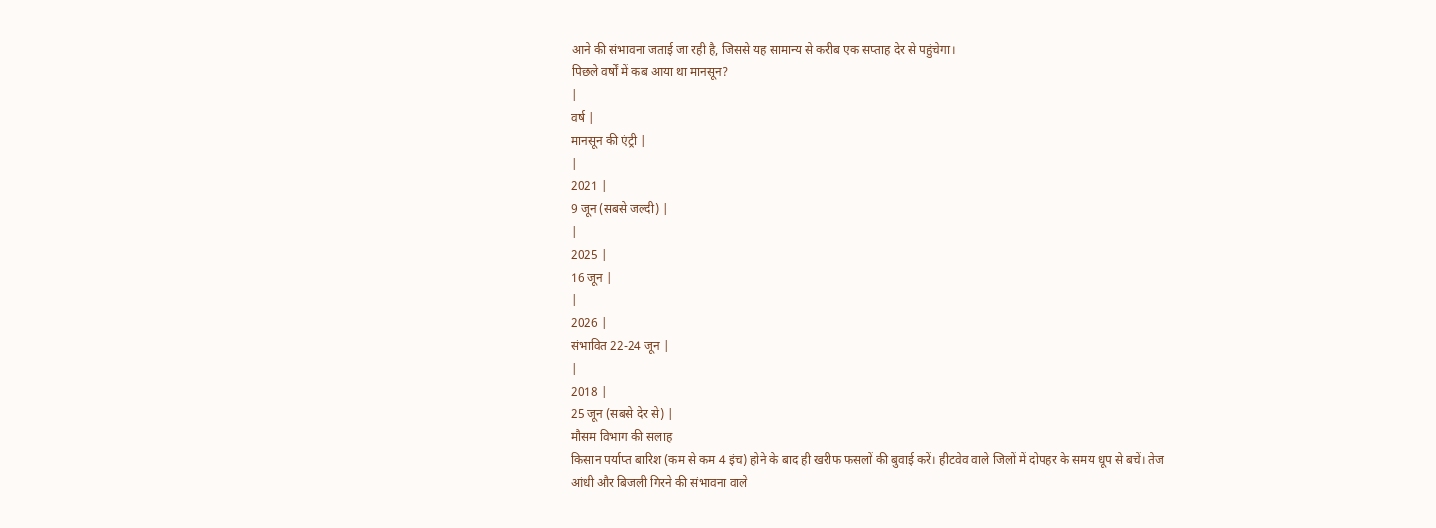आने की संभावना जताई जा रही है, जिससे यह सामान्य से करीब एक सप्ताह देर से पहुंचेगा।
पिछले वर्षों में कब आया था मानसून?
|
वर्ष |
मानसून की एंट्री |
|
2021 |
9 जून (सबसे जल्दी) |
|
2025 |
16 जून |
|
2026 |
संभावित 22-24 जून |
|
2018 |
25 जून (सबसे देर से) |
मौसम विभाग की सलाह
किसान पर्याप्त बारिश (कम से कम 4 इंच) होने के बाद ही खरीफ फसलों की बुवाई करें। हीटवेव वाले जिलों में दोपहर के समय धूप से बचें। तेज आंधी और बिजली गिरने की संभावना वाले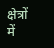क्षेत्रों में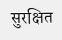सुरक्षित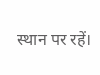स्थान पर रहें।